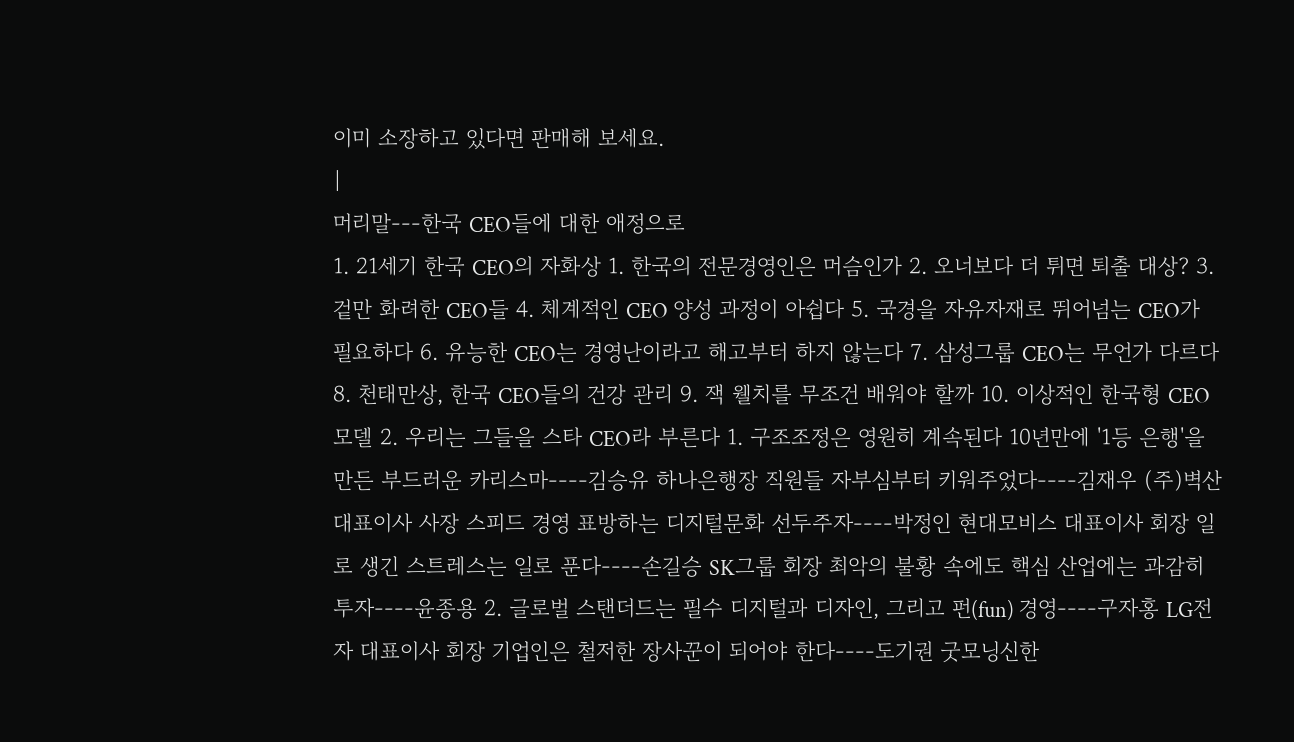이미 소장하고 있다면 판매해 보세요.
|
머리말---한국 CEO들에 대한 애정으로
1. 21세기 한국 CEO의 자화상 1. 한국의 전문경영인은 머슴인가 2. 오너보다 더 튀면 퇴출 대상? 3. 겉만 화려한 CEO들 4. 체계적인 CEO 양성 과정이 아쉽다 5. 국경을 자유자재로 뛰어넘는 CEO가 필요하다 6. 유능한 CEO는 경영난이라고 해고부터 하지 않는다 7. 삼성그룹 CEO는 무언가 다르다 8. 천태만상, 한국 CEO들의 건강 관리 9. 잭 웰치를 무조건 배워야 할까 10. 이상적인 한국형 CEO 모델 2. 우리는 그들을 스타 CEO라 부른다 1. 구조조정은 영원히 계속된다 10년만에 '1등 은행'을 만든 부드러운 카리스마----김승유 하나은행장 직원들 자부심부터 키워주었다----김재우 (주)벽산 대표이사 사장 스피드 경영 표방하는 디지털문화 선두주자----박정인 현대모비스 대표이사 회장 일로 생긴 스트레스는 일로 푼다----손길승 SK그룹 회장 최악의 불황 속에도 핵심 산업에는 과감히 투자----윤종용 2. 글로벌 스탠더드는 필수 디지털과 디자인, 그리고 펀(fun) 경영----구자홍 LG전자 대표이사 회장 기업인은 철저한 장사꾼이 되어야 한다----도기권 굿모닝신한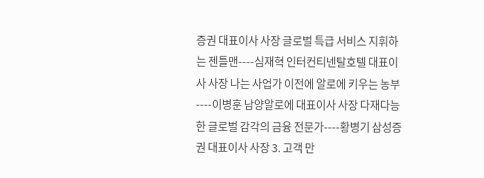증권 대표이사 사장 글로벌 특급 서비스 지휘하는 젠틀맨----심재혁 인터컨티넨탈호텔 대표이사 사장 나는 사업가 이전에 알로에 키우는 농부----이병훈 남양알로에 대표이사 사장 다재다능한 글로벌 감각의 금융 전문가----황병기 삼성증권 대표이사 사장 3. 고객 만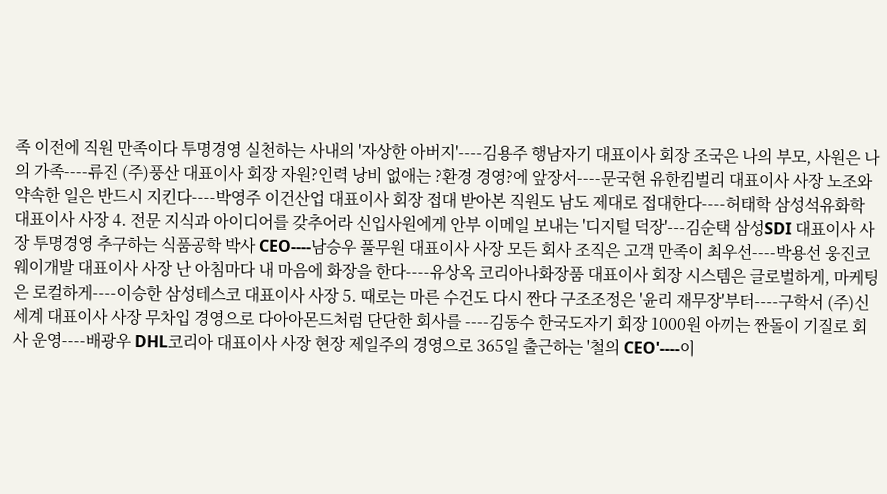족 이전에 직원 만족이다 투명경영 실천하는 사내의 '자상한 아버지'----김용주 행남자기 대표이사 회장 조국은 나의 부모, 사원은 나의 가족----류진 (주)풍산 대표이사 회장 자원?인력 낭비 없애는 ?환경 경영?에 앞장서----문국현 유한킴벌리 대표이사 사장 노조와 약속한 일은 반드시 지킨다----박영주 이건산업 대표이사 회장 접대 받아본 직원도 남도 제대로 접대한다----허태학 삼성석유화학 대표이사 사장 4. 전문 지식과 아이디어를 갖추어라 신입사원에게 안부 이메일 보내는 '디지털 덕장'---김순택 삼성SDI 대표이사 사장 투명경영 추구하는 식품공학 박사 CEO----남승우 풀무원 대표이사 사장 모든 회사 조직은 고객 만족이 최우선----박용선 웅진코웨이개발 대표이사 사장 난 아침마다 내 마음에 화장을 한다----유상옥 코리아나화장품 대표이사 회장 시스템은 글로벌하게, 마케팅은 로컬하게----이승한 삼성테스코 대표이사 사장 5. 때로는 마른 수건도 다시 짠다 구조조정은 '윤리 재무장'부터----구학서 (주)신세계 대표이사 사장 무차입 경영으로 다아아몬드처럼 단단한 회사를 ----김동수 한국도자기 회장 1000원 아끼는 짠돌이 기질로 회사 운영----배광우 DHL코리아 대표이사 사장 현장 제일주의 경영으로 365일 출근하는 '철의 CEO'----이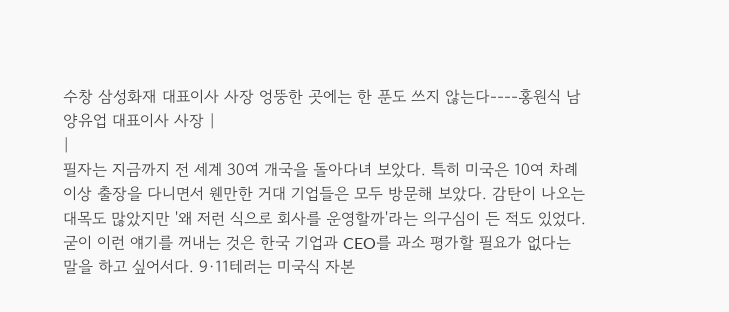수창 삼성화재 대표이사 사장 엉뚱한 곳에는 한 푼도 쓰지 않는다----홍원식 남양유업 대표이사 사장 |
|
필자는 지금까지 전 세계 30여 개국을 돌아다녀 보았다. 특히 미국은 10여 차례 이상 출장을 다니면서 웬만한 거대 기업들은 모두 방문해 보았다. 감탄이 나오는 대목도 많았지만 '왜 저런 식으로 회사를 운영할까'라는 의구심이 든 적도 있었다.
굳이 이런 얘기를 꺼내는 것은 한국 기업과 CEO를 과소 평가할 필요가 없다는 말을 하고 싶어서다. 9·11테러는 미국식 자본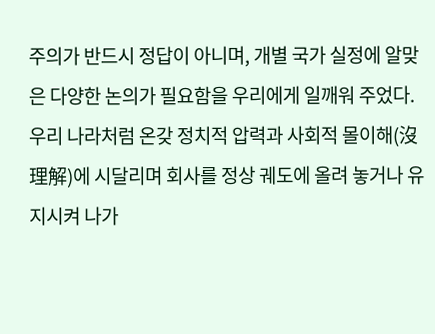주의가 반드시 정답이 아니며, 개별 국가 실정에 알맞은 다양한 논의가 필요함을 우리에게 일깨워 주었다. 우리 나라처럼 온갖 정치적 압력과 사회적 몰이해(沒理解)에 시달리며 회사를 정상 궤도에 올려 놓거나 유지시켜 나가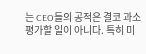는 CEO들의 공적은 결코 과소 평가할 일이 아니다. 특히 미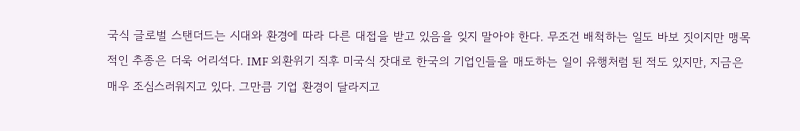국식 글로벌 스탠더드는 시대와 환경에 따라 다른 대접을 받고 있음을 잊지 말아야 한다. 무조건 배척하는 일도 바보 짓이지만 맹목적인 추종은 더욱 어리석다. IMF 외환위기 직후 미국식 잣대로 한국의 기업인들을 매도하는 일이 유행처럼 된 적도 있지만, 지금은 매우 조심스러워지고 있다. 그만큼 기업 환경이 달라지고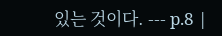있는 것이다. --- p.8 |